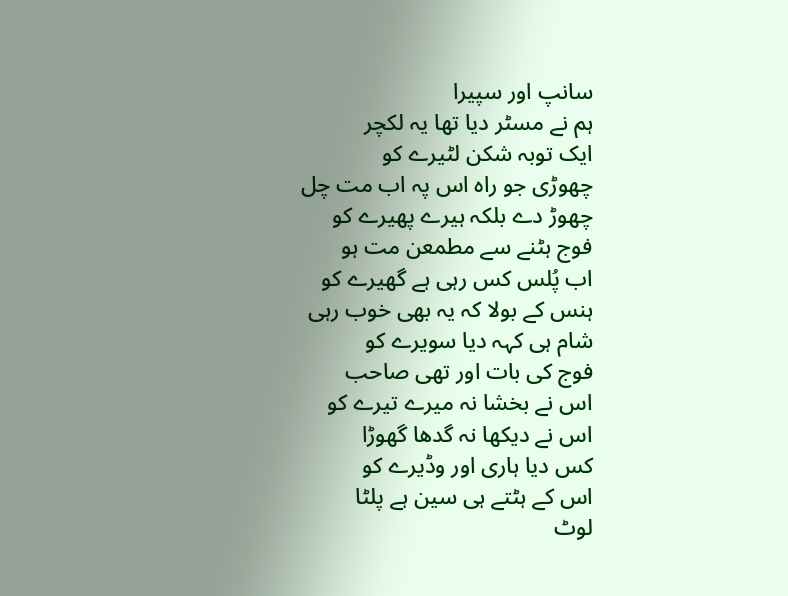سانپ اور سپیرا
ہم نے مسٹر دیا تھا یہ لکچر
ایک توبہ شکن لٹیرے کو
چھوڑی جو راہ اس پہ اب مت چل
چھوڑ دے بلکہ ہیرے پھیرے کو
فوج ہٹنے سے مطمعن مت ہو
اب پُلس کس رہی ہے گھیرے کو
ہنس کے بولا کہ یہ بھی خوب رہی
شام ہی کہہ دیا سویرے کو
فوج کی بات اور تھی صاحب
اس نے بخشا نہ میرے تیرے کو
اس نے دیکھا نہ گدھا گھوڑا
کس دیا ہاری اور وڈیرے کو
اس کے ہٹتے ہی سین ہے پلٹا
لوٹ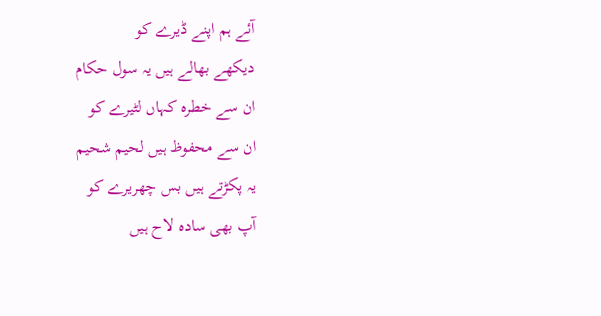آئے ہم اپنے ڈیرے کو
دیکھے بھالے ہیں یہ سول حکام
ان سے خطرہ کہاں لٹیرے کو
ان سے محفوظ ہیں لحیم شحیم
یہ پکڑتے ہیں بس چھریرے کو
آپ بھی سادہ لاح ہیں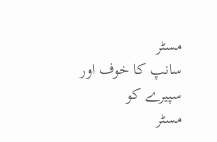مسٹر
سانپ کا خوف اور سپیرے کو
مسٹر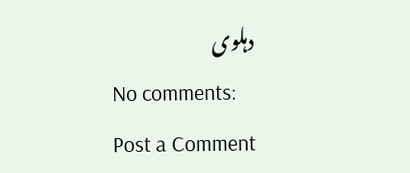دہلوی
No comments:
Post a Comment